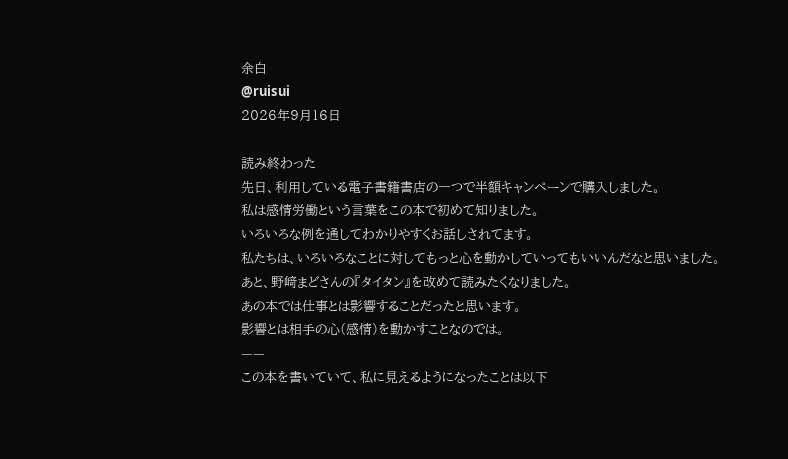余白
@ruisui
2026年9月16日

読み終わった
先日、利用している電子書籍書店の一つで半額キャンペーンで購入しました。
私は感情労働という言葉をこの本で初めて知りました。
いろいろな例を通してわかりやすくお話しされてます。
私たちは、いろいろなことに対してもっと心を動かしていってもいいんだなと思いました。
あと、野﨑まどさんの『タイタン』を改めて読みたくなりました。
あの本では仕事とは影響することだったと思います。
影響とは相手の心(感情)を動かすことなのでは。
——
この本を書いていて、私に見えるようになったことは以下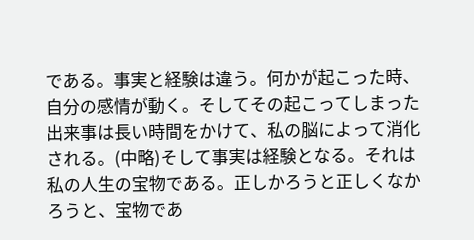である。事実と経験は違う。何かが起こった時、自分の感情が動く。そしてその起こってしまった出来事は長い時間をかけて、私の脳によって消化される。(中略)そして事実は経験となる。それは私の人生の宝物である。正しかろうと正しくなかろうと、宝物であ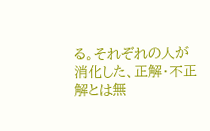る。それぞれの人が消化した、正解・不正解とは無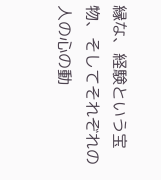縁な、経験という宝物、そしてそれぞれの人の心の動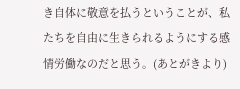き自体に敬意を払うということが、私たちを自由に生きられるようにする感情労働なのだと思う。(あとがきより)